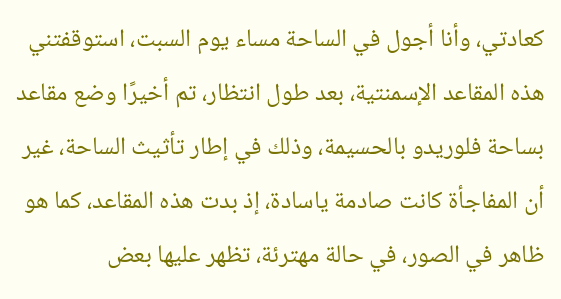كعادتي، وأنا أجول في الساحة مساء يوم السبت، استوقفتني هذه المقاعد الإسمنتية، بعد طول انتظار، تم أخيرًا وضع مقاعد بساحة فلوريدو بالحسيمة، وذلك في إطار تأثيث الساحة، غير أن المفاجأة كانت صادمة ياسادة، إذ بدت هذه المقاعد، كما هو ظاهر في الصور، في حالة مهترئة، تظهر عليها بعض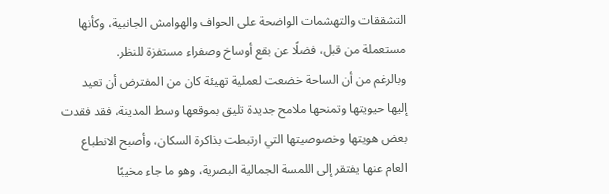التشققات والتهشمات الواضحة على الحواف والهوامش الجانبية، وكأنها مستعملة من قبل، فضلًا عن بقع أوساخ وصفراء مستفزة للنظر.
وبالرغم من أن الساحة خضعت لعملية تهيئة كان من المفترض أن تعيد إليها حيويتها وتمنحها ملامح جديدة تليق بموقعها وسط المدينة، فقد فقدت بعض هويتها وخصوصيتها التي ارتبطت بذاكرة السكان، وأصبح الانطباع العام عنها يفتقر إلى اللمسة الجمالية البصرية، وهو ما جاء مخيبًا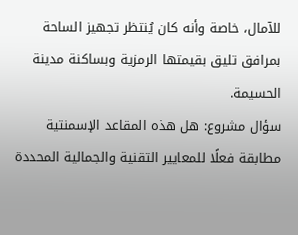للآمال، خاصة وأنه كان يُنتظر تجهيز الساحة بمرافق تليق بقيمتها الرمزية وبساكنة مدينة الحسيمة.
سؤال مشروع: هل هذه المقاعد الإسمنتية مطابقة فعلًا للمعايير التقنية والجمالية المحددة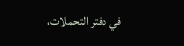في دفتر التحملات،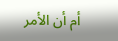أم أن الأمر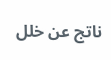ناتج عن خلل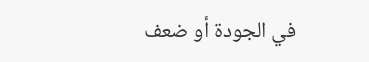في الجودة أو ضعف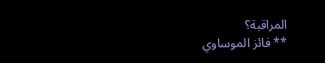المراقبة؟
** فائز الموساوي